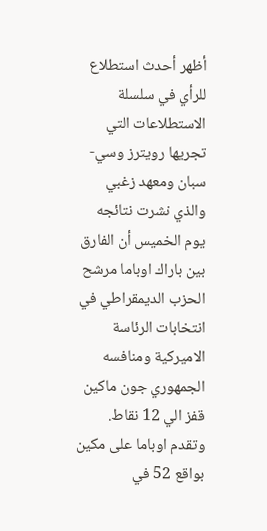أظهر أحدث استطلاع للرأي في سلسلة الاستطلاعات التي تجريها رويترز وسي-سبان ومعهد زغبي والذي نشرت نتائجه يوم الخميس أن الفارق بين باراك اوباما مرشح الحزب الديمقراطي في انتخابات الرئاسة الاميركية ومنافسه الجمهوري جون ماكين قفز الي 12 نقاط.
وتقدم اوباما على مكين بواقع 52 في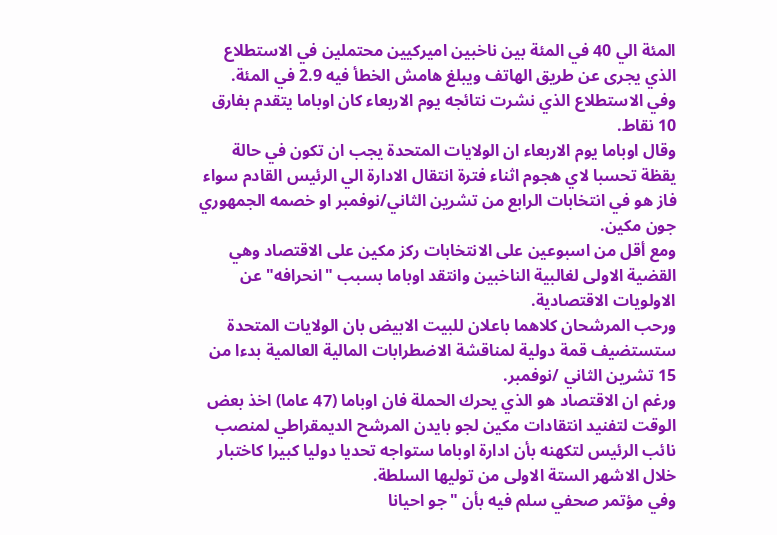المئة الي 40 في المئة بين ناخبين اميركيين محتملين في الاستطلاع الذي يجرى عن طريق الهاتف ويبلغ هامش الخطأ فيه 2.9 في المئة.
وفي الاستطلاع الذي نشرت نتائجه يوم الاربعاء كان اوباما يتقدم بفارق 10 نقاط.
وقال اوباما يوم الاربعاء ان الولايات المتحدة يجب ان تكون في حالة يقظة تحسبا لاي هجوم اثناء فترة انتقال الادارة الي الرئيس القادم سواء فاز هو في انتخابات الرابع من تشرين الثاني/نوفمبر او خصمه الجمهوري جون مكين.
ومع أقل من اسبوعين على الانتخابات ركز مكين على الاقتصاد وهي القضية الاولى لغالبية الناخبين وانتقد اوباما بسبب "انحرافه" عن الاولويات الاقتصادية.
ورحب المرشحان كلاهما باعلان للبيت الابيض بان الولايات المتحدة ستستضيف قمة دولية لمناقشة الاضطرابات المالية العالمية بدءا من 15 تشرين الثاني /نوفمبر.
ورغم ان الاقتصاد هو الذي يحرك الحملة فان اوباما (47 عاما) اخذ بعض الوقت لتفنيد انتقادات مكين لجو بايدن المرشح الديمقراطي لمنصب نائب الرئيس لتكهنه بأن ادارة اوباما ستواجه تحديا دوليا كبيرا كاختبار خلال الاشهر الستة الاولى من توليها السلطة.
وفي مؤتمر صحفي سلم فيه بأن "جو احيانا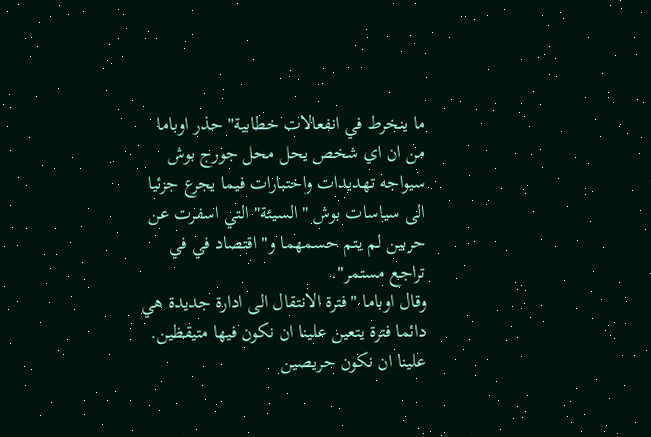ما ينخرط في انفعالات خطابية" حذر اوباما من ان اي شخص يحل محل جورج بوش سيواجه تهديدات واختبارات فيما يجرع جزئيا الى سياسات بوش "السيئة" التي اسفرت عن حربين لم يتم حسمهما و" اقتصاد في في تراجع مستمر".
وقال اوباما "فترة الانتقال الى ادارة جديدة هي دائما فترة يتعين علينا ان نكون فيها متيقظين. علينا ان نكون حريصين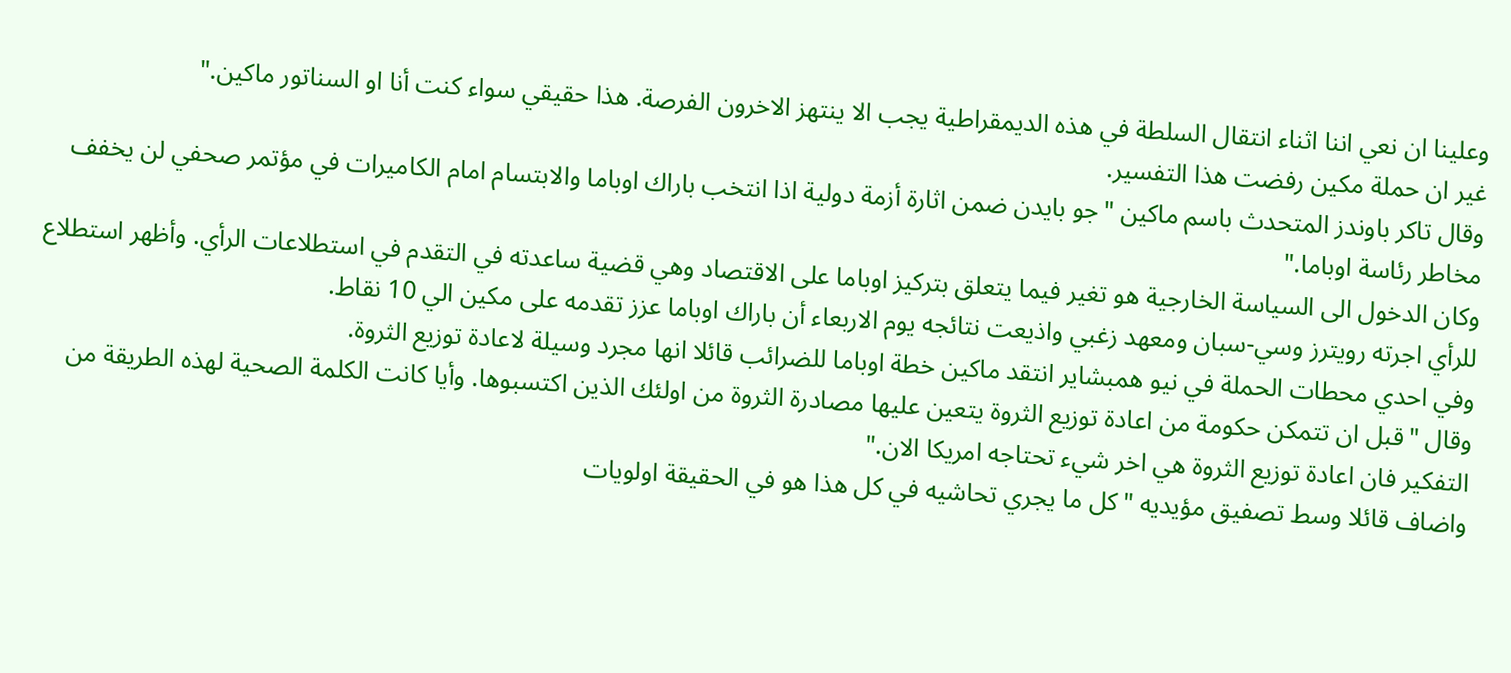وعلينا ان نعي اننا اثناء انتقال السلطة في هذه الديمقراطية يجب الا ينتهز الاخرون الفرصة. هذا حقيقي سواء كنت أنا او السناتور ماكين."
غير ان حملة مكين رفضت هذا التفسير.
وقال تاكر باوندز المتحدث باسم ماكين "جو بايدن ضمن اثارة أزمة دولية اذا انتخب باراك اوباما والابتسام امام الكاميرات في مؤتمر صحفي لن يخفف مخاطر رئاسة اوباما."
وكان الدخول الى السياسة الخارجية هو تغير فيما يتعلق بتركيز اوباما على الاقتصاد وهي قضية ساعدته في التقدم في استطلاعات الرأي. وأظهر استطلاع للرأي اجرته رويترز وسي-سبان ومعهد زغبي واذيعت نتائجه يوم الاربعاء أن باراك اوباما عزز تقدمه على مكين الي 10 نقاط.
وفي احدي محطات الحملة في نيو همبشاير انتقد ماكين خطة اوباما للضرائب قائلا انها مجرد وسيلة لاعادة توزيع الثروة.
وقال "قبل ان تتمكن حكومة من اعادة توزيع الثروة يتعين عليها مصادرة الثروة من اولئك الذين اكتسبوها. وأيا كانت الكلمة الصحية لهذه الطريقة من التفكير فان اعادة توزيع الثروة هي اخر شيء تحتاجه امريكا الان."
واضاف قائلا وسط تصفيق مؤيديه "كل ما يجري تحاشيه في كل هذا هو في الحقيقة اولويات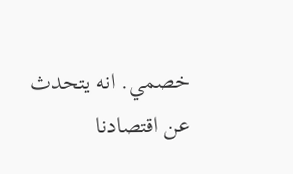خصمي. انه يتحدث عن اقتصادنا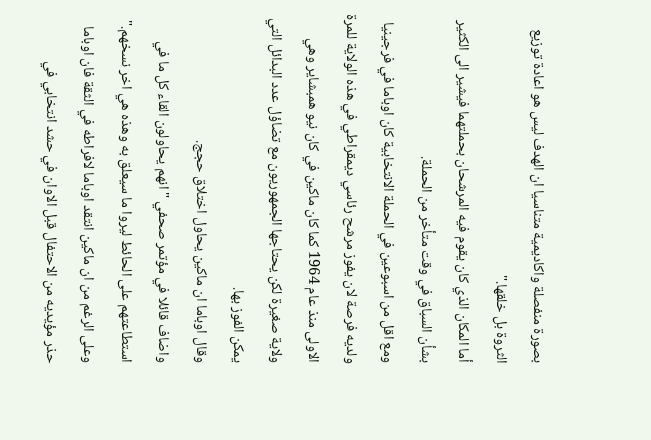بصورة منفصلة واكاديمية متناسيا ان الهدف ليس هو اعادة توزيع الثروة بل خلقها."
أما المكان الذي كان يقوم فيه المرشحان بحملتهما فيشير الى الكثير بشأن السباق في وقت متأخر من الحملة.
ومع اقل من اسبوعين في الحملة الانتخابية كان اوباما في فرجينيا ولديه فرصة لان يفوز مرشح رئاسي ديمقراطي في هذه الولاية للمرة الاولى منذ عام 1964 كما كان ماكين في كان نيو همبشاير وهي ولاية صغيرة لكن يحتاجها الجمهوريون مع تضاؤل عدد البدائل التي يمكن الفوز بها.
وقال اوباما ان ماكين يحاول اختلاق حجج.
واضاف قائلا في مؤتمر صحفي "انهم يحاولون القاء كل ما في استطاعتهم على الحائط ليروا ما سيعلق به وهذه هي اخر نسخهم."
وعلى الرغم من ان ماكين انتقد اوباما لافراطه في الثقة فان اوباما حذر مؤيديه من الاحتفال قبل الاوان في حشد انتخابي في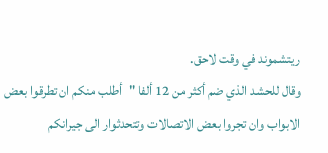ريتشموند في وقت لاحق.
وقال للحشد الذي ضم أكثر من 12 ألفا "أطلب منكم ان تطرقوا بعض الابواب وان تجروا بعض الاتصالات وتتحدثوار الى جيرانكم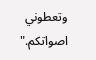وتعطوني اصواتكم."